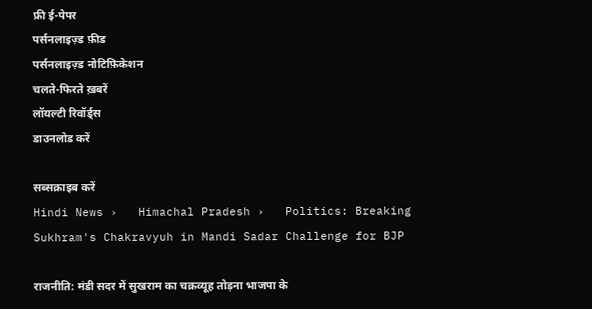फ्री ई-पेपर
पर्सनलाइज़्ड फ़ीड
पर्सनलाइज़्ड नोटिफ़िकेशन
चलते-फिरते ख़बरें
लॉयल्टी रिवॉर्ड्स
डाउनलोड करें

सब्सक्राइब करें
Hindi News ›   Himachal Pradesh ›   Politics: Breaking Sukhram's Chakravyuh in Mandi Sadar Challenge for BJP

राजनीति: मंडी सदर में सुखराम का चक्रव्यूह तोड़ना भाजपा के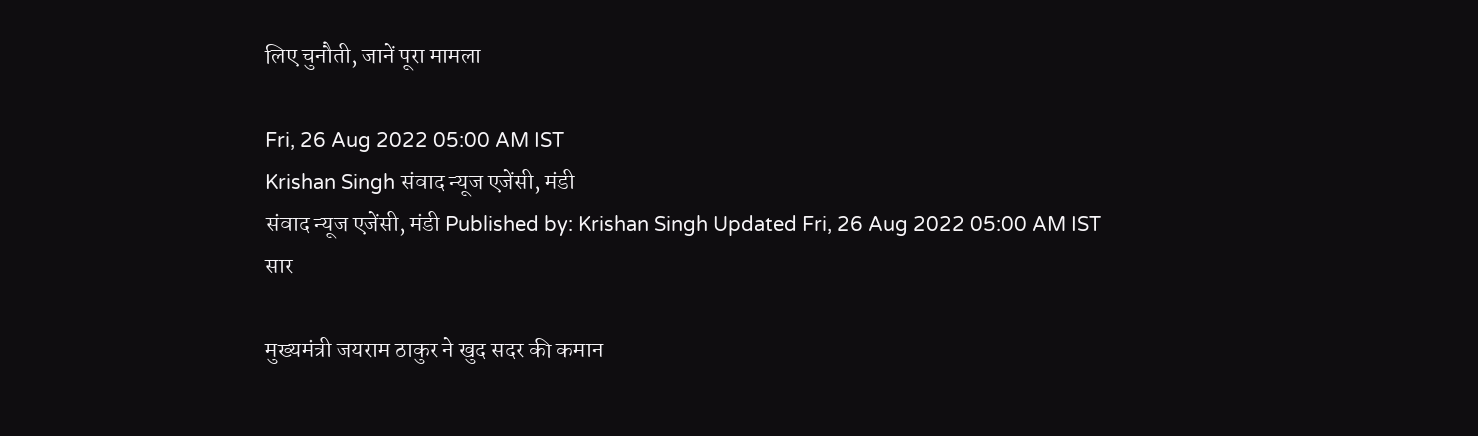लिए चुनौती, जानें पूरा मामला

Fri, 26 Aug 2022 05:00 AM IST
Krishan Singh संवाद न्यूज एजेंसी, मंडी
संवाद न्यूज एजेंसी, मंडी Published by: Krishan Singh Updated Fri, 26 Aug 2022 05:00 AM IST
सार

मुख्यमंत्री जयराम ठाकुर ने खुद सदर की कमान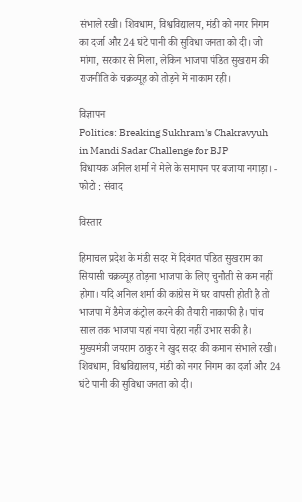संभाले रखी। शिवधाम, विश्वविद्यालय, मंडी को नगर निगम का दर्जा और 24 घंटे पानी की सुविधा जनता को दी। जो मांगा, सरकार से मिला, लेकिन भाजपा पंडित सुखराम की राजनीति के चक्रव्यूह को तोड़ने में नाकाम रही।

विज्ञापन
Politics: Breaking Sukhram's Chakravyuh in Mandi Sadar Challenge for BJP
विधायक अनिल शर्मा ने मेले के समापन पर बजाया नगाड़ा। - फोटो : संवाद

विस्तार

हिमाचल प्रदेश के मंडी सदर में दिवंगत पंडित सुखराम का सियासी चक्रव्यूह तोड़ना भाजपा के लिए चुनौती से कम नहीं होगा। यदि अनिल शर्मा की कांग्रेस में घर वापसी होती है तो भाजपा में डैमेज कंट्रोल करने की तैयारी नाकाफी है। पांच साल तक भाजपा यहां नया चेहरा नहीं उभार सकी है। मुख्यमंत्री जयराम ठाकुर ने खुद सदर की कमान संभाले रखी। शिवधाम, विश्वविद्यालय, मंडी को नगर निगम का दर्जा और 24 घंटे पानी की सुविधा जनता को दी।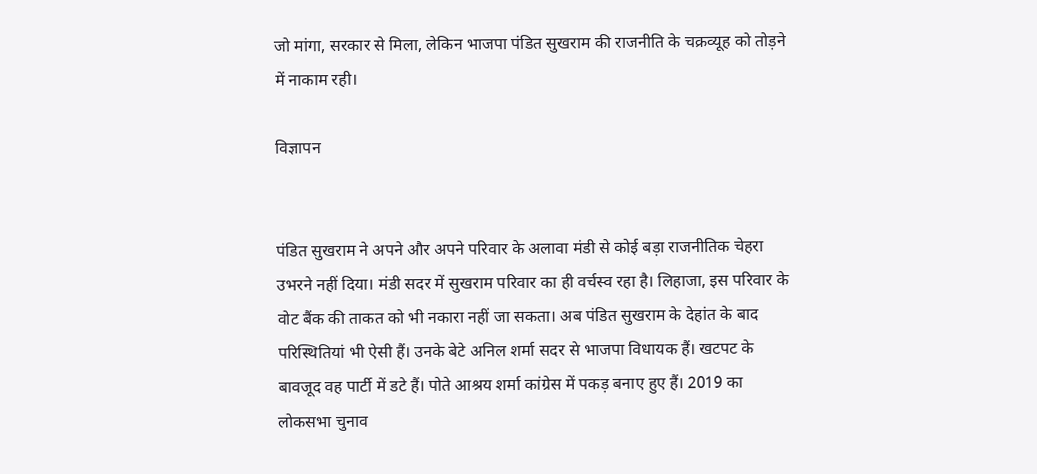जो मांगा, सरकार से मिला, लेकिन भाजपा पंडित सुखराम की राजनीति के चक्रव्यूह को तोड़ने में नाकाम रही।

विज्ञापन


पंडित सुखराम ने अपने और अपने परिवार के अलावा मंडी से कोई बड़ा राजनीतिक चेहरा उभरने नहीं दिया। मंडी सदर में सुखराम परिवार का ही वर्चस्व रहा है। लिहाजा, इस परिवार के वोट बैंक की ताकत को भी नकारा नहीं जा सकता। अब पंडित सुखराम के देहांत के बाद परिस्थितियां भी ऐसी हैं। उनके बेटे अनिल शर्मा सदर से भाजपा विधायक हैं। खटपट के बावजूद वह पार्टी में डटे हैं। पोते आश्रय शर्मा कांग्रेस में पकड़ बनाए हुए हैं। 2019 का लोकसभा चुनाव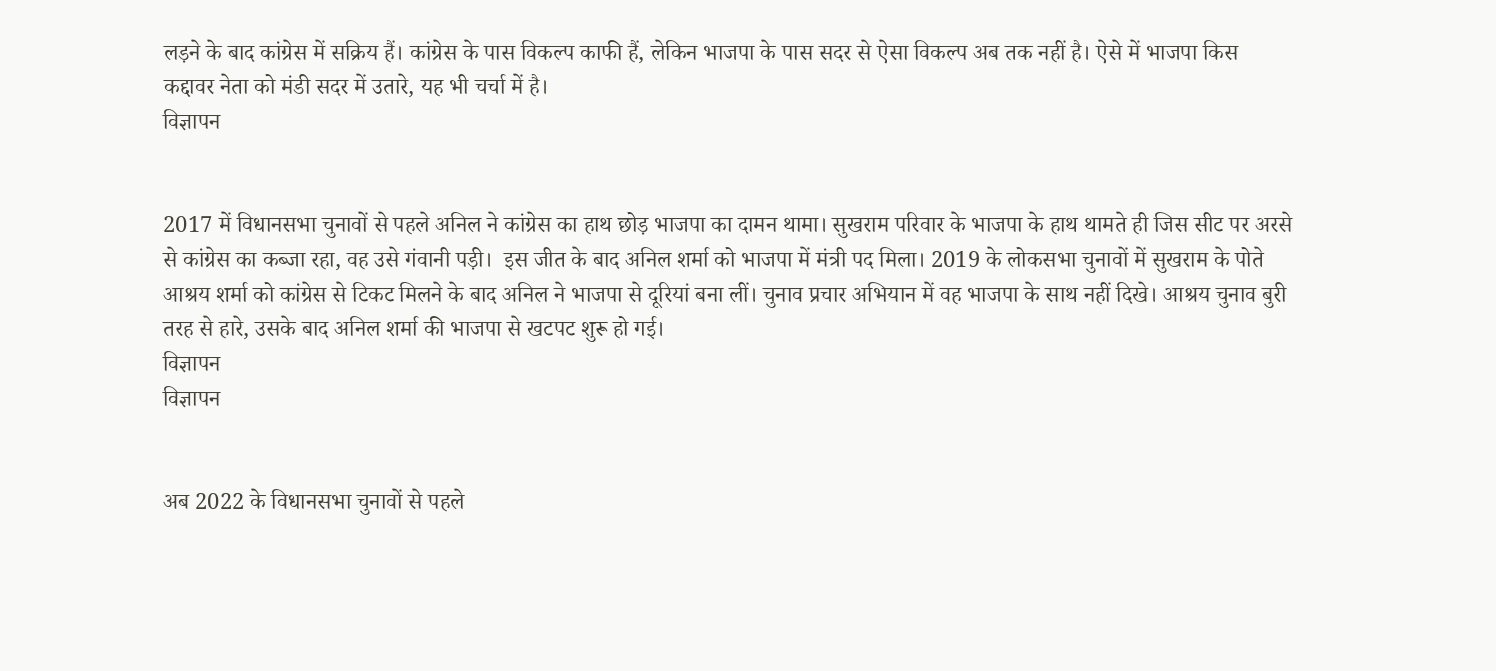लड़ने के बाद कांग्रेस में सक्रिय हैं। कांग्रेस के पास विकल्प काफी हैं, लेकिन भाजपा के पास सदर से ऐसा विकल्प अब तक नहीं है। ऐसे में भाजपा किस कद्दावर नेता को मंडी सदर में उतारे, यह भी चर्चा में है।
विज्ञापन


2017 में विधानसभा चुनावों से पहले अनिल ने कांग्रेस का हाथ छोड़ भाजपा का दामन थामा। सुखराम परिवार के भाजपा के हाथ थामते ही जिस सीट पर अरसे से कांग्रेस का कब्जा रहा, वह उसे गंवानी पड़ी।  इस जीत के बाद अनिल शर्मा को भाजपा में मंत्री पद मिला। 2019 के लोकसभा चुनावों में सुखराम के पोते आश्रय शर्मा को कांग्रेस से टिकट मिलने के बाद अनिल ने भाजपा से दूरियां बना लीं। चुनाव प्रचार अभियान में वह भाजपा के साथ नहीं दिखे। आश्रय चुनाव बुरी तरह से हारे, उसके बाद अनिल शर्मा की भाजपा से खटपट शुरू हो गई।
विज्ञापन
विज्ञापन


अब 2022 के विधानसभा चुनावों से पहले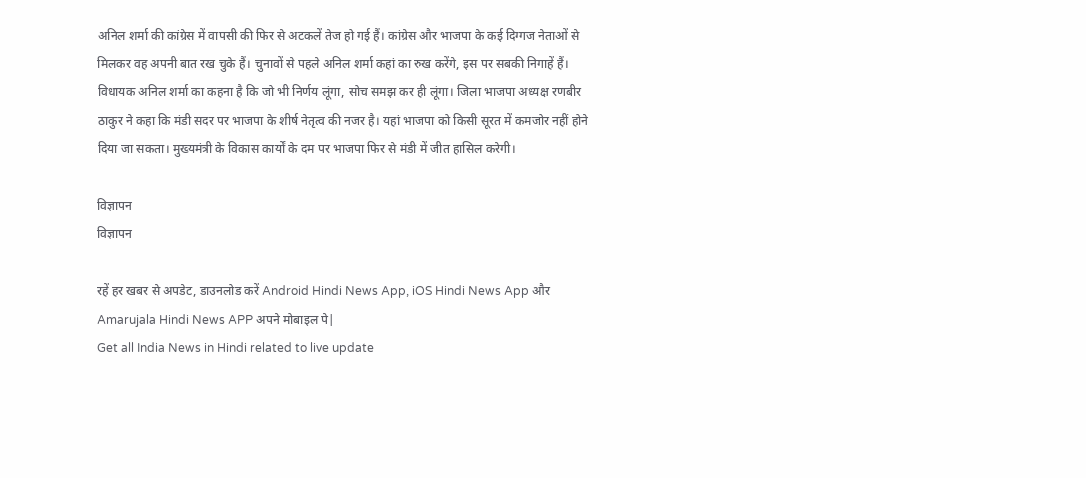अनिल शर्मा की कांग्रेस में वापसी की फिर से अटकलें तेज हो गई हैं। कांग्रेस और भाजपा के कई दिग्गज नेताओं से मिलकर वह अपनी बात रख चुके हैं। चुनावों से पहले अनिल शर्मा कहां का रुख करेंगे, इस पर सबकी निगाहें हैं। विधायक अनिल शर्मा का कहना है कि जो भी निर्णय लूंगा, सोच समझ कर ही लूंगा। जिला भाजपा अध्यक्ष रणबीर ठाकुर ने कहा कि मंडी सदर पर भाजपा के शीर्ष नेतृत्व की नजर है। यहां भाजपा को किसी सूरत में कमजोर नहीं होने दिया जा सकता। मुख्यमंत्री के विकास कार्यों के दम पर भाजपा फिर से मंडी में जीत हासिल करेगी।

विज्ञापन
विज्ञापन

रहें हर खबर से अपडेट, डाउनलोड करें Android Hindi News App, iOS Hindi News App और Amarujala Hindi News APP अपने मोबाइल पे|
Get all India News in Hindi related to live update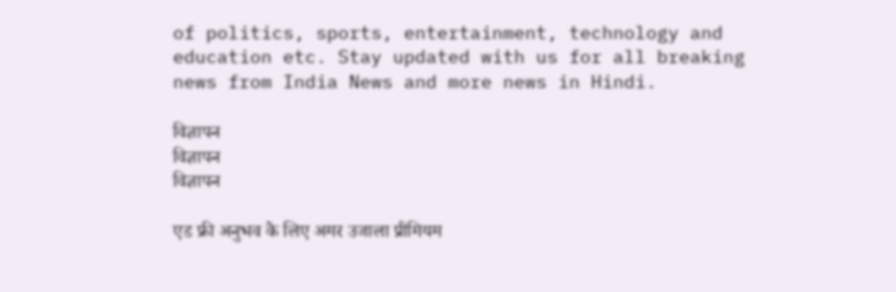of politics, sports, entertainment, technology and education etc. Stay updated with us for all breaking news from India News and more news in Hindi.

विज्ञापन
विज्ञापन
विज्ञापन

एड फ्री अनुभव के लिए अमर उजाला प्रीमियम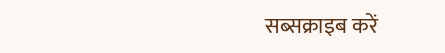सब्सक्राइब करें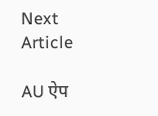Next Article

AU ऐप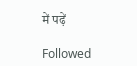में पढ़ें

Followed